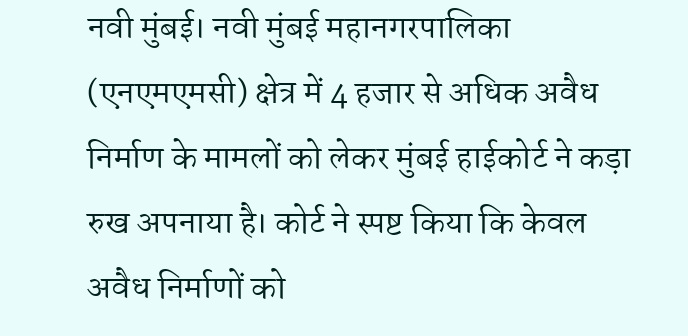नवी मुंबई। नवी मुंबई महानगरपालिका (एनएमएमसी) क्षेत्र में 4 हजार से अधिक अवैध निर्माण के मामलों को लेकर मुंबई हाईकोर्ट ने कड़ा रुख अपनाया है। कोर्ट ने स्पष्ट किया कि केवल अवैध निर्माणों को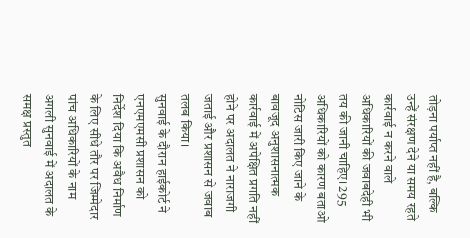तोड़ना पर्याप्त नहीं है, बल्कि उन्हें संरक्षण देने या समय रहते कार्रवाई न करने वाले अधिकारियों की जवाबदेही भी तय की जानी चाहिए। 295 अधिकारियों को कारण बताओ नोटिस जारी किए जाने के बावजूद अनुशासनात्मक कार्रवाई में अपेक्षित प्रगति नहीं होने पर अदालत ने नाराजगी जताई और प्रशासन से जवाब तलब किया।
सुनवाई के दौरान हाईकोर्ट ने एनएमएमसी प्रशासन को निर्देश दिया कि अवैध निर्माण के लिए सीधे तौर पर जिम्मेदार पांच अधिकारियों के नाम अगली सुनवाई में अदालत के समक्ष प्रस्तुत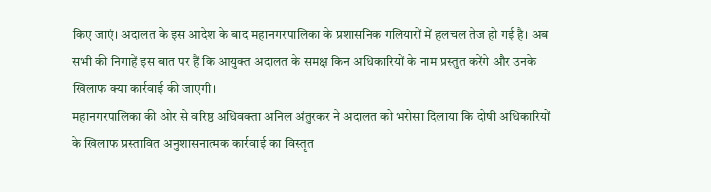किए जाएं। अदालत के इस आदेश के बाद महानगरपालिका के प्रशासनिक गलियारों में हलचल तेज हो गई है। अब सभी की निगाहें इस बात पर हैं कि आयुक्त अदालत के समक्ष किन अधिकारियों के नाम प्रस्तुत करेंगे और उनके खिलाफ क्या कार्रवाई की जाएगी।
महानगरपालिका की ओर से वरिष्ठ अधिवक्ता अनिल अंतुरकर ने अदालत को भरोसा दिलाया कि दोषी अधिकारियों के खिलाफ प्रस्तावित अनुशासनात्मक कार्रवाई का विस्तृत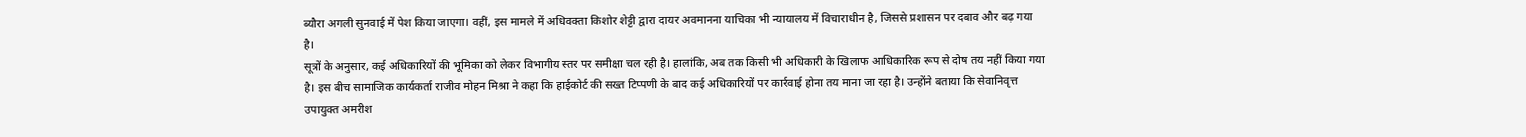ब्यौरा अगली सुनवाई में पेश किया जाएगा। वहीं, इस मामले में अधिवक्ता किशोर शेट्टी द्वारा दायर अवमानना याचिका भी न्यायालय में विचाराधीन है, जिससे प्रशासन पर दबाव और बढ़ गया है।
सूत्रों के अनुसार, कई अधिकारियों की भूमिका को लेकर विभागीय स्तर पर समीक्षा चल रही है। हालांकि, अब तक किसी भी अधिकारी के खिलाफ आधिकारिक रूप से दोष तय नहीं किया गया है। इस बीच सामाजिक कार्यकर्ता राजीव मोहन मिश्रा ने कहा कि हाईकोर्ट की सख्त टिप्पणी के बाद कई अधिकारियों पर कार्रवाई होना तय माना जा रहा है। उन्होंने बताया कि सेवानिवृत्त उपायुक्त अमरीश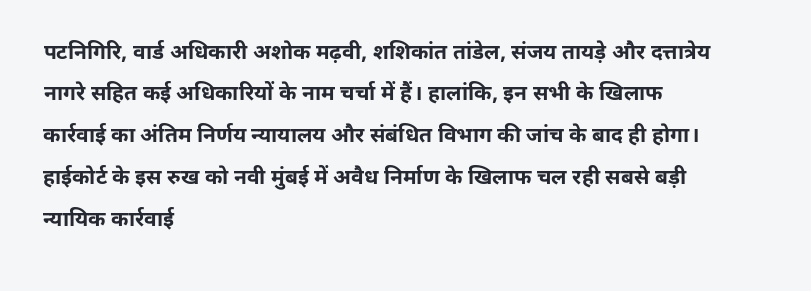पटनिगिरि, वार्ड अधिकारी अशोक मढ़वी, शशिकांत तांडेल, संजय तायड़े और दत्तात्रेय नागरे सहित कई अधिकारियों के नाम चर्चा में हैं। हालांकि, इन सभी के खिलाफ कार्रवाई का अंतिम निर्णय न्यायालय और संबंधित विभाग की जांच के बाद ही होगा।
हाईकोर्ट के इस रुख को नवी मुंबई में अवैध निर्माण के खिलाफ चल रही सबसे बड़ी न्यायिक कार्रवाई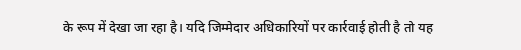के रूप में देखा जा रहा है। यदि जिम्मेदार अधिकारियों पर कार्रवाई होती है तो यह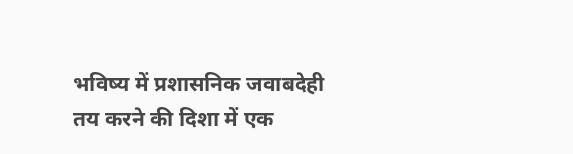भविष्य में प्रशासनिक जवाबदेही तय करने की दिशा में एक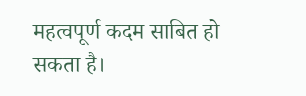महत्वपूर्ण कदम साबित हो सकता है।